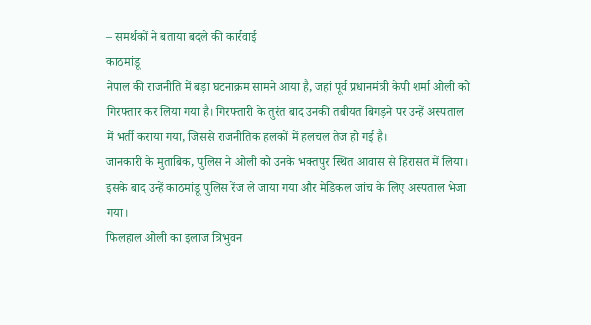– समर्थकों ने बताया बदले की कार्रवाई
काठमांडू
नेपाल की राजनीति में बड़ा घटनाक्रम सामने आया है, जहां पूर्व प्रधानमंत्री केपी शर्मा ओली को गिरफ्तार कर लिया गया है। गिरफ्तारी के तुरंत बाद उनकी तबीयत बिगड़ने पर उन्हें अस्पताल में भर्ती कराया गया, जिससे राजनीतिक हलकों में हलचल तेज हो गई है।
जानकारी के मुताबिक, पुलिस ने ओली को उनके भक्तपुर स्थित आवास से हिरासत में लिया। इसके बाद उन्हें काठमांडू पुलिस रेंज ले जाया गया और मेडिकल जांच के लिए अस्पताल भेजा गया।
फिलहाल ओली का इलाज त्रिभुवन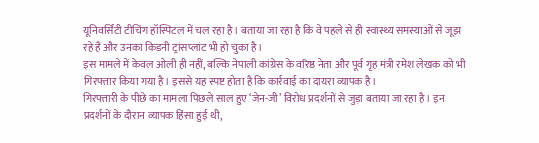यूनिवर्सिटी टीचिंग हॉस्पिटल में चल रहा है। बताया जा रहा है कि वे पहले से ही स्वास्थ्य समस्याओं से जूझ रहे हैं और उनका किडनी ट्रांसप्लांट भी हो चुका है।
इस मामले में केवल ओली ही नहीं, बल्कि नेपाली कांग्रेस के वरिष्ठ नेता और पूर्व गृह मंत्री रमेश लेखक को भी गिरफ्तार किया गया है। इससे यह स्पष्ट होता है कि कार्रवाई का दायरा व्यापक है।
गिरफ्तारी के पीछे का मामला पिछले साल हुए ‘जेन-जी’ विरोध प्रदर्शनों से जुड़ा बताया जा रहा है। इन प्रदर्शनों के दौरान व्यापक हिंसा हुई थी,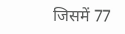जिसमें 77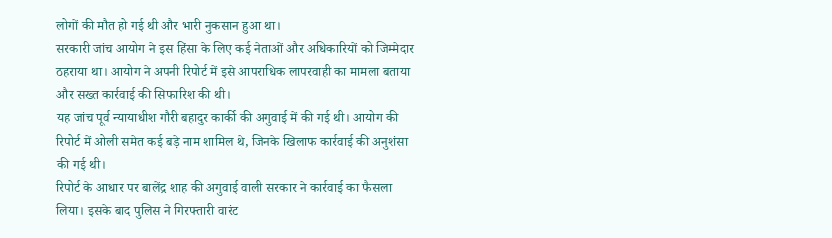लोगों की मौत हो गई थी और भारी नुकसान हुआ था।
सरकारी जांच आयोग ने इस हिंसा के लिए कई नेताओं और अधिकारियों को जिम्मेदार ठहराया था। आयोग ने अपनी रिपोर्ट में इसे आपराधिक लापरवाही का मामला बताया और सख्त कार्रवाई की सिफारिश की थी।
यह जांच पूर्व न्यायाधीश गौरी बहादुर कार्की की अगुवाई में की गई थी। आयोग की रिपोर्ट में ओली समेत कई बड़े नाम शामिल थे, जिनके खिलाफ कार्रवाई की अनुशंसा की गई थी।
रिपोर्ट के आधार पर बालेंद्र शाह की अगुवाई वाली सरकार ने कार्रवाई का फैसला लिया। इसके बाद पुलिस ने गिरफ्तारी वारंट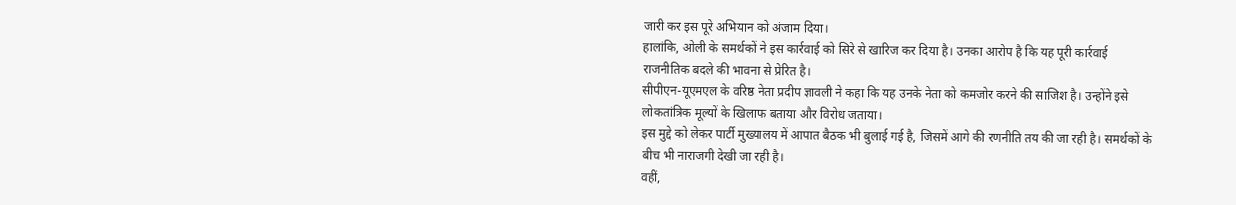जारी कर इस पूरे अभियान को अंजाम दिया।
हालांकि, ओली के समर्थकों ने इस कार्रवाई को सिरे से खारिज कर दिया है। उनका आरोप है कि यह पूरी कार्रवाई राजनीतिक बदले की भावना से प्रेरित है।
सीपीएन-यूएमएल के वरिष्ठ नेता प्रदीप ज्ञावली ने कहा कि यह उनके नेता को कमजोर करने की साजिश है। उन्होंने इसे लोकतांत्रिक मूल्यों के खिलाफ बताया और विरोध जताया।
इस मुद्दे को लेकर पार्टी मुख्यालय में आपात बैठक भी बुलाई गई है, जिसमें आगे की रणनीति तय की जा रही है। समर्थकों के बीच भी नाराजगी देखी जा रही है।
वहीं,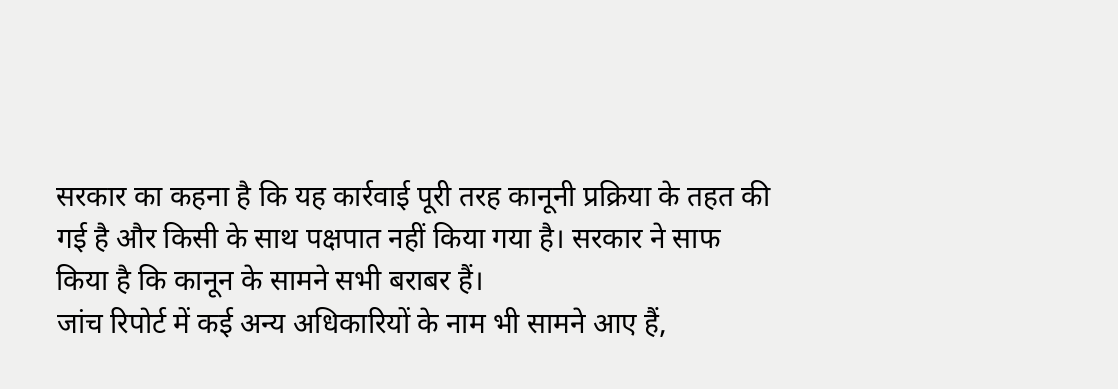सरकार का कहना है कि यह कार्रवाई पूरी तरह कानूनी प्रक्रिया के तहत की गई है और किसी के साथ पक्षपात नहीं किया गया है। सरकार ने साफ किया है कि कानून के सामने सभी बराबर हैं।
जांच रिपोर्ट में कई अन्य अधिकारियों के नाम भी सामने आए हैं,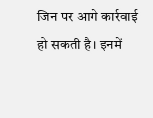जिन पर आगे कार्रवाई हो सकती है। इनमें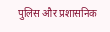पुलिस और प्रशासनिक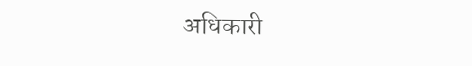अधिकारी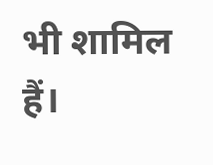भी शामिल हैं।